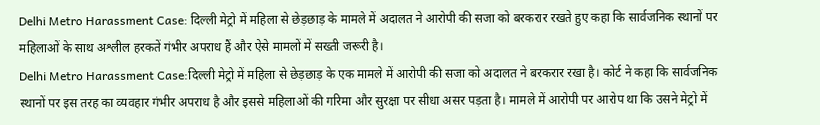Delhi Metro Harassment Case: दिल्ली मेट्रो में महिला से छेड़छाड़ के मामले में अदालत ने आरोपी की सजा को बरकरार रखते हुए कहा कि सार्वजनिक स्थानों पर महिलाओं के साथ अश्लील हरकतें गंभीर अपराध हैं और ऐसे मामलों में सख्ती जरूरी है।
Delhi Metro Harassment Case:दिल्ली मेट्रो में महिला से छेड़छाड़ के एक मामले में आरोपी की सजा को अदालत ने बरकरार रखा है। कोर्ट ने कहा कि सार्वजनिक स्थानों पर इस तरह का व्यवहार गंभीर अपराध है और इससे महिलाओं की गरिमा और सुरक्षा पर सीधा असर पड़ता है। मामले में आरोपी पर आरोप था कि उसने मेट्रो में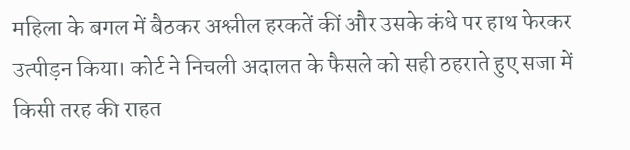महिला के बगल में बैठकर अश्लील हरकतें कीं और उसके कंधे पर हाथ फेरकर उत्पीड़न किया। कोर्ट ने निचली अदालत के फैसले को सही ठहराते हुए सजा में किसी तरह की राहत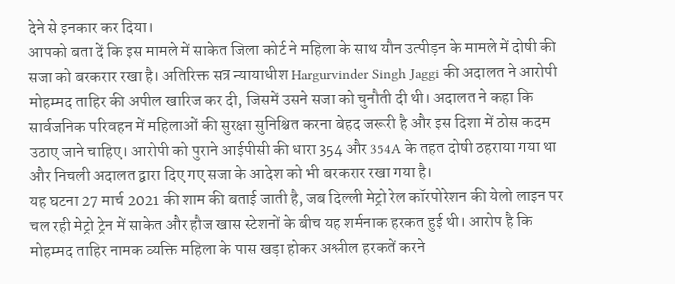देने से इनकार कर दिया।
आपको बता दें कि इस मामले में साकेत जिला कोर्ट ने महिला के साथ यौन उत्पीड़न के मामले में दोषी की सजा को बरकरार रखा है। अतिरिक्त सत्र न्यायाधीश Hargurvinder Singh Jaggi की अदालत ने आरोपी मोहम्मद ताहिर की अपील खारिज कर दी, जिसमें उसने सजा को चुनौती दी थी। अदालत ने कहा कि सार्वजनिक परिवहन में महिलाओं की सुरक्षा सुनिश्चित करना बेहद जरूरी है और इस दिशा में ठोस कदम उठाए जाने चाहिए। आरोपी को पुराने आईपीसी की धारा 354 और 354A के तहत दोषी ठहराया गया था और निचली अदालत द्वारा दिए गए सजा के आदेश को भी बरकरार रखा गया है।
यह घटना 27 मार्च 2021 की शाम की बताई जाती है, जब दिल्ली मेट्रो रेल कॉरपोरेशन की येलो लाइन पर चल रही मेट्रो ट्रेन में साकेत और हौज खास स्टेशनों के बीच यह शर्मनाक हरकत हुई थी। आरोप है कि मोहम्मद ताहिर नामक व्यक्ति महिला के पास खड़ा होकर अश्लील हरकतें करने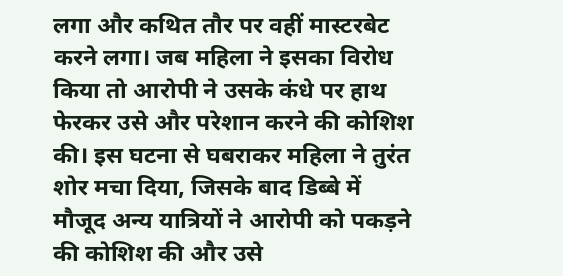लगा और कथित तौर पर वहीं मास्टरबेट करने लगा। जब महिला ने इसका विरोध किया तो आरोपी ने उसके कंधे पर हाथ फेरकर उसे और परेशान करने की कोशिश की। इस घटना से घबराकर महिला ने तुरंत शोर मचा दिया, जिसके बाद डिब्बे में मौजूद अन्य यात्रियों ने आरोपी को पकड़ने की कोशिश की और उसे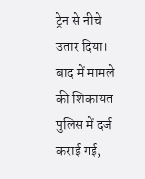ट्रेन से नीचे उतार दिया। बाद में मामले की शिकायत पुलिस में दर्ज कराई गई,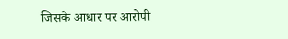जिसके आधार पर आरोपी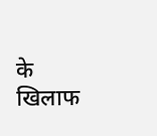के खिलाफ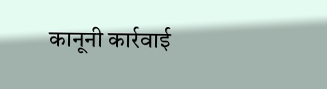कानूनी कार्रवाई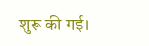शुरू की गई।